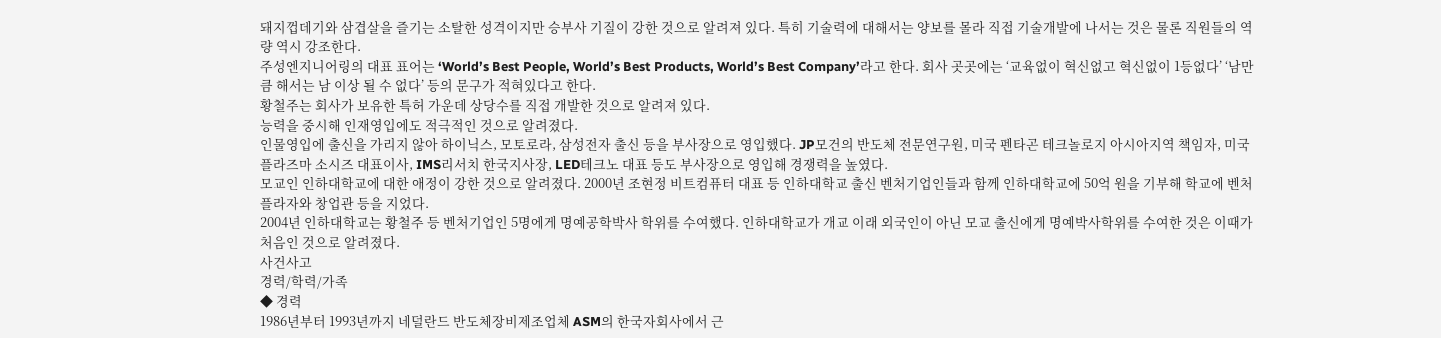돼지껍데기와 삼겹살을 즐기는 소탈한 성격이지만 승부사 기질이 강한 것으로 알려져 있다. 특히 기술력에 대해서는 양보를 몰라 직접 기술개발에 나서는 것은 물론 직원들의 역량 역시 강조한다.
주성엔지니어링의 대표 표어는 ‘World’s Best People, World’s Best Products, World’s Best Company’라고 한다. 회사 곳곳에는 ‘교육없이 혁신없고 혁신없이 1등없다’ ‘남만큼 해서는 남 이상 될 수 없다’ 등의 문구가 적혀있다고 한다.
황철주는 회사가 보유한 특허 가운데 상당수를 직접 개발한 것으로 알려져 있다.
능력을 중시해 인재영입에도 적극적인 것으로 알려졌다.
인물영입에 출신을 가리지 않아 하이닉스, 모토로라, 삼성전자 출신 등을 부사장으로 영입했다. JP모건의 반도체 전문연구원, 미국 펜타곤 테크놀로지 아시아지역 책임자, 미국 플라즈마 소시즈 대표이사, IMS리서치 한국지사장, LED테크노 대표 등도 부사장으로 영입해 경쟁력을 높였다.
모교인 인하대학교에 대한 애정이 강한 것으로 알려졌다. 2000년 조현정 비트컴퓨터 대표 등 인하대학교 출신 벤처기업인들과 함께 인하대학교에 50억 원을 기부해 학교에 벤처플라자와 창업관 등을 지었다.
2004년 인하대학교는 황철주 등 벤처기업인 5명에게 명예공학박사 학위를 수여했다. 인하대학교가 개교 이래 외국인이 아닌 모교 출신에게 명예박사학위를 수여한 것은 이때가 처음인 것으로 알려졌다.
사건사고
경력/학력/가족
◆ 경력
1986년부터 1993년까지 네덜란드 반도체장비제조업체 ASM의 한국자회사에서 근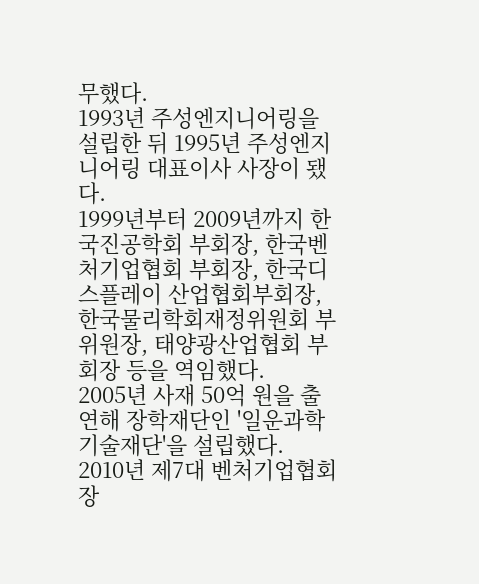무했다.
1993년 주성엔지니어링을 설립한 뒤 1995년 주성엔지니어링 대표이사 사장이 됐다.
1999년부터 2009년까지 한국진공학회 부회장, 한국벤처기업협회 부회장, 한국디스플레이 산업협회부회장, 한국물리학회재정위원회 부위원장, 태양광산업협회 부회장 등을 역임했다.
2005년 사재 50억 원을 출연해 장학재단인 '일운과학기술재단'을 설립했다.
2010년 제7대 벤처기업협회장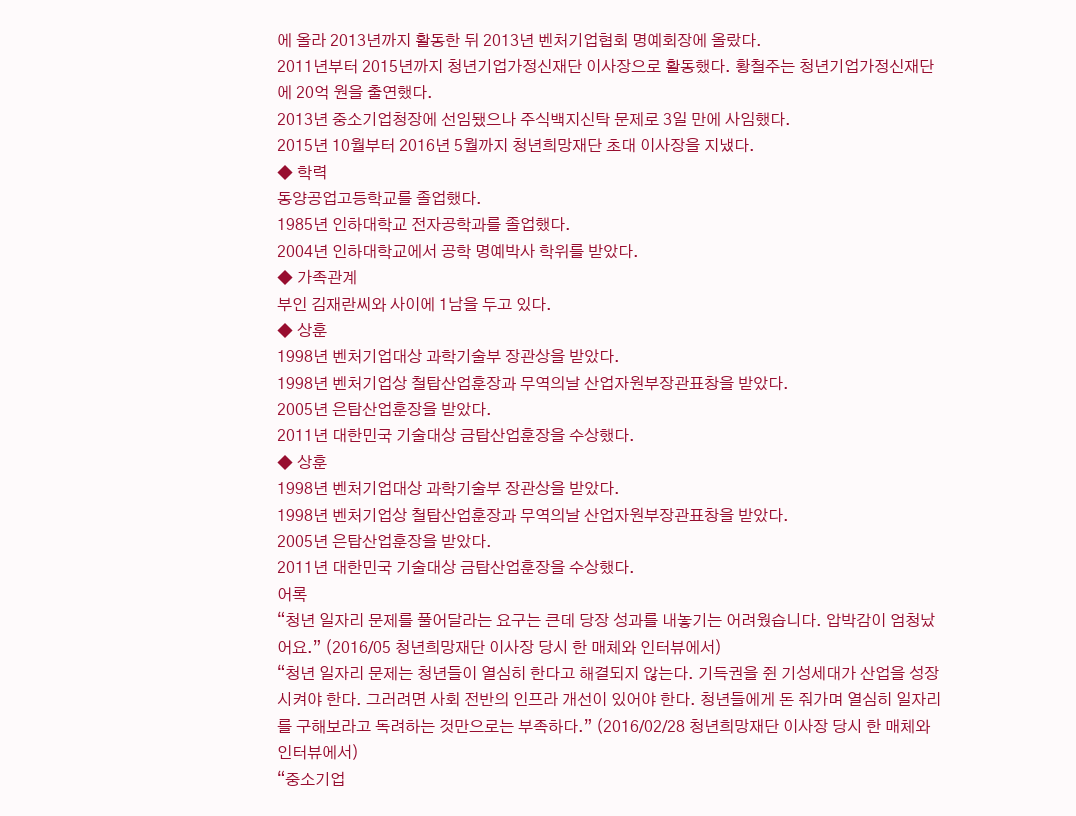에 올라 2013년까지 활동한 뒤 2013년 벤처기업협회 명예회장에 올랐다.
2011년부터 2015년까지 청년기업가정신재단 이사장으로 활동했다. 황철주는 청년기업가정신재단에 20억 원을 출연했다.
2013년 중소기업청장에 선임됐으나 주식백지신탁 문제로 3일 만에 사임했다.
2015년 10월부터 2016년 5월까지 청년희망재단 초대 이사장을 지냈다.
◆ 학력
동양공업고등학교를 졸업했다.
1985년 인하대학교 전자공학과를 졸업했다.
2004년 인하대학교에서 공학 명예박사 학위를 받았다.
◆ 가족관계
부인 김재란씨와 사이에 1남을 두고 있다.
◆ 상훈
1998년 벤처기업대상 과학기술부 장관상을 받았다.
1998년 벤처기업상 철탑산업훈장과 무역의날 산업자원부장관표창을 받았다.
2005년 은탑산업훈장을 받았다.
2011년 대한민국 기술대상 금탑산업훈장을 수상했다.
◆ 상훈
1998년 벤처기업대상 과학기술부 장관상을 받았다.
1998년 벤처기업상 철탑산업훈장과 무역의날 산업자원부장관표창을 받았다.
2005년 은탑산업훈장을 받았다.
2011년 대한민국 기술대상 금탑산업훈장을 수상했다.
어록
“청년 일자리 문제를 풀어달라는 요구는 큰데 당장 성과를 내놓기는 어려웠습니다. 압박감이 엄청났어요.” (2016/05 청년희망재단 이사장 당시 한 매체와 인터뷰에서)
“청년 일자리 문제는 청년들이 열심히 한다고 해결되지 않는다. 기득권을 쥔 기성세대가 산업을 성장시켜야 한다. 그러려면 사회 전반의 인프라 개선이 있어야 한다. 청년들에게 돈 줘가며 열심히 일자리를 구해보라고 독려하는 것만으로는 부족하다.” (2016/02/28 청년희망재단 이사장 당시 한 매체와 인터뷰에서)
“중소기업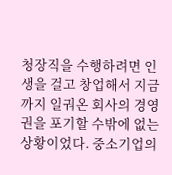청장직을 수행하려면 인생을 걸고 창업해서 지금까지 일궈온 회사의 경영권을 포기할 수밖에 없는 상황이었다. 중소기업의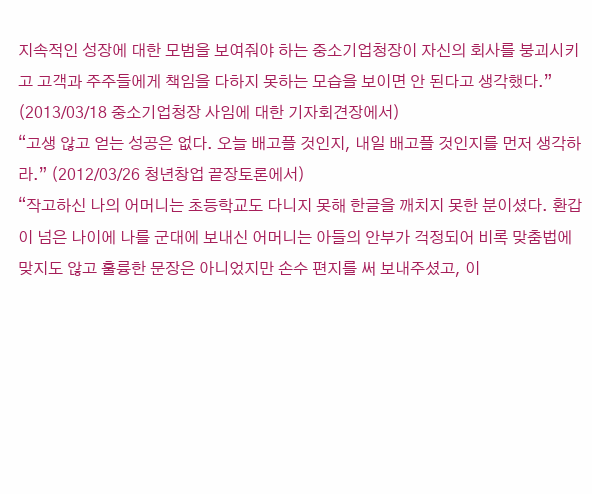지속적인 성장에 대한 모범을 보여줘야 하는 중소기업청장이 자신의 회사를 붕괴시키고 고객과 주주들에게 책임을 다하지 못하는 모습을 보이면 안 된다고 생각했다.” (2013/03/18 중소기업청장 사임에 대한 기자회견장에서)
“고생 않고 얻는 성공은 없다. 오늘 배고플 것인지, 내일 배고플 것인지를 먼저 생각하라.” (2012/03/26 청년창업 끝장토론에서)
“작고하신 나의 어머니는 초등학교도 다니지 못해 한글을 깨치지 못한 분이셨다. 환갑이 넘은 나이에 나를 군대에 보내신 어머니는 아들의 안부가 걱정되어 비록 맞춤법에 맞지도 않고 훌륭한 문장은 아니었지만 손수 편지를 써 보내주셨고, 이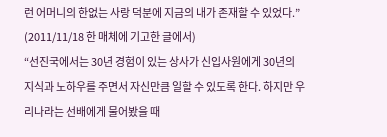런 어머니의 한없는 사랑 덕분에 지금의 내가 존재할 수 있었다.” (2011/11/18 한 매체에 기고한 글에서)
“선진국에서는 30년 경험이 있는 상사가 신입사원에게 30년의 지식과 노하우를 주면서 자신만큼 일할 수 있도록 한다. 하지만 우리나라는 선배에게 물어봤을 때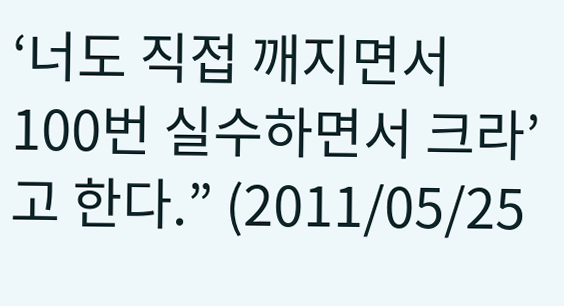‘너도 직접 깨지면서 100번 실수하면서 크라’고 한다.” (2011/05/25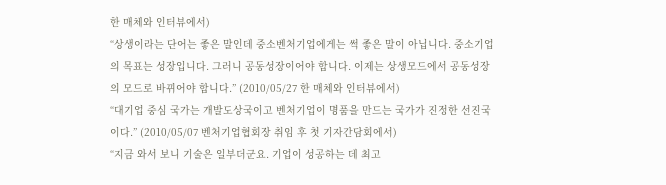한 매체와 인터뷰에서)
“상생이라는 단어는 좋은 말인데 중소벤처기업에게는 썩 좋은 말이 아닙니다. 중소기업의 목표는 성장입니다. 그러니 공동성장이어야 합니다. 이제는 상생모드에서 공동성장의 모드로 바뀌어야 합니다.” (2010/05/27 한 매체와 인터뷰에서)
“대기업 중심 국가는 개발도상국이고 벤처기업이 명품을 만드는 국가가 진정한 선진국이다.” (2010/05/07 벤처기업협회장 취임 후 첫 기자간담회에서)
“지금 와서 보니 기술은 일부더군요. 기업이 성공하는 데 최고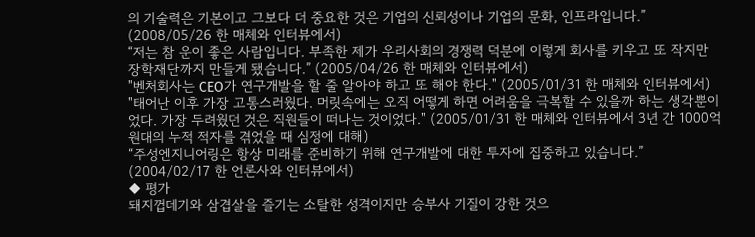의 기술력은 기본이고 그보다 더 중요한 것은 기업의 신뢰성이나 기업의 문화, 인프라입니다.” (2008/05/26 한 매체와 인터뷰에서)
“저는 참 운이 좋은 사람입니다. 부족한 제가 우리사회의 경쟁력 덕분에 이렇게 회사를 키우고 또 작지만 장학재단까지 만들게 됐습니다.” (2005/04/26 한 매체와 인터뷰에서)
"벤처회사는 CEO가 연구개발을 할 줄 알아야 하고 또 해야 한다." (2005/01/31 한 매체와 인터뷰에서)
"태어난 이후 가장 고통스러웠다. 머릿속에는 오직 어떻게 하면 어려움을 극복할 수 있을까 하는 생각뿐이었다. 가장 두려웠던 것은 직원들이 떠나는 것이었다." (2005/01/31 한 매체와 인터뷰에서 3년 간 1000억 원대의 누적 적자를 겪었을 때 심정에 대해)
“주성엔지니어링은 항상 미래를 준비하기 위해 연구개발에 대한 투자에 집중하고 있습니다.”
(2004/02/17 한 언론사와 인터뷰에서)
◆ 평가
돼지껍데기와 삼겹살을 즐기는 소탈한 성격이지만 승부사 기질이 강한 것으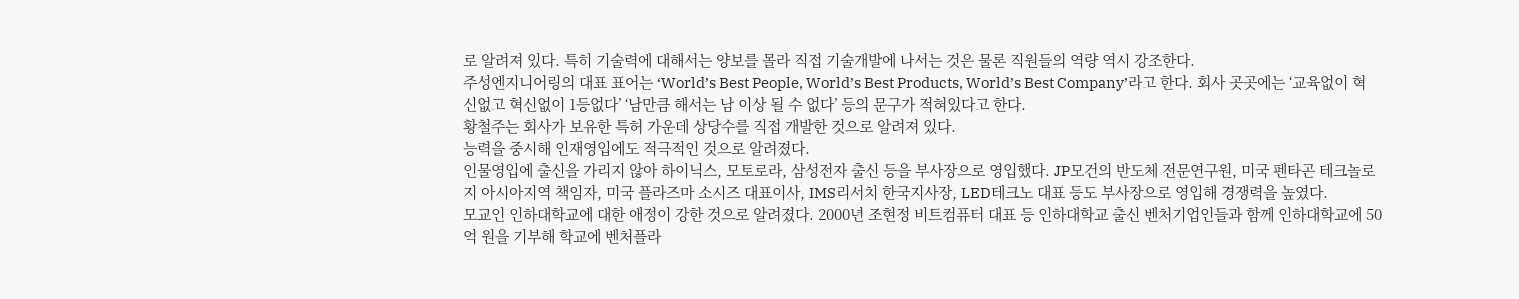로 알려져 있다. 특히 기술력에 대해서는 양보를 몰라 직접 기술개발에 나서는 것은 물론 직원들의 역량 역시 강조한다.
주성엔지니어링의 대표 표어는 ‘World’s Best People, World’s Best Products, World’s Best Company’라고 한다. 회사 곳곳에는 ‘교육없이 혁신없고 혁신없이 1등없다’ ‘남만큼 해서는 남 이상 될 수 없다’ 등의 문구가 적혀있다고 한다.
황철주는 회사가 보유한 특허 가운데 상당수를 직접 개발한 것으로 알려져 있다.
능력을 중시해 인재영입에도 적극적인 것으로 알려졌다.
인물영입에 출신을 가리지 않아 하이닉스, 모토로라, 삼성전자 출신 등을 부사장으로 영입했다. JP모건의 반도체 전문연구원, 미국 펜타곤 테크놀로지 아시아지역 책임자, 미국 플라즈마 소시즈 대표이사, IMS리서치 한국지사장, LED테크노 대표 등도 부사장으로 영입해 경쟁력을 높였다.
모교인 인하대학교에 대한 애정이 강한 것으로 알려졌다. 2000년 조현정 비트컴퓨터 대표 등 인하대학교 출신 벤처기업인들과 함께 인하대학교에 50억 원을 기부해 학교에 벤처플라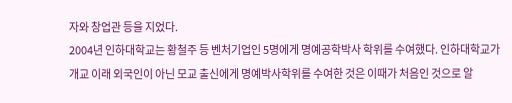자와 창업관 등을 지었다.
2004년 인하대학교는 황철주 등 벤처기업인 5명에게 명예공학박사 학위를 수여했다. 인하대학교가 개교 이래 외국인이 아닌 모교 출신에게 명예박사학위를 수여한 것은 이때가 처음인 것으로 알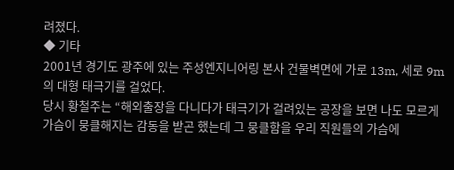려졌다.
◆ 기타
2001년 경기도 광주에 있는 주성엔지니어링 본사 건물벽면에 가로 13m, 세로 9m의 대형 태극기를 걸었다.
당시 황철주는 “해외출장을 다니다가 태극기가 걸려있는 공장을 보면 나도 모르게 가슴이 뭉클해지는 감동을 받곤 했는데 그 뭉클함을 우리 직원들의 가슴에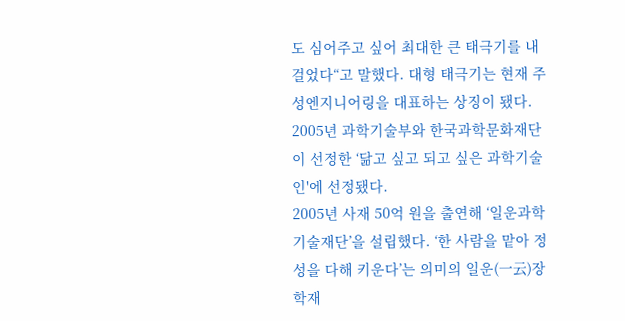도 심어주고 싶어 최대한 큰 태극기를 내걸었다“고 말했다. 대형 태극기는 현재 주성엔지니어링을 대표하는 상징이 됐다.
2005년 과학기술부와 한국과학문화재단이 선정한 ‘닮고 싶고 되고 싶은 과학기술인'에 선정됐다.
2005년 사재 50억 원을 출연해 ‘일운과학기술재단’을 설립했다. ‘한 사람을 맡아 정성을 다해 키운다’는 의미의 일운(一云)장학재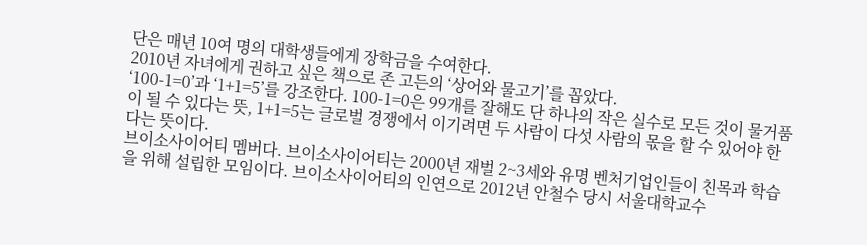단은 매년 10여 명의 대학생들에게 장학금을 수여한다.
2010년 자녀에게 권하고 싶은 책으로 존 고든의 ‘상어와 물고기’를 꼽았다.
‘100-1=0’과 ‘1+1=5’를 강조한다. 100-1=0은 99개를 잘해도 단 하나의 작은 실수로 모든 것이 물거품이 될 수 있다는 뜻, 1+1=5는 글로벌 경쟁에서 이기려면 두 사람이 다섯 사람의 몫을 할 수 있어야 한다는 뜻이다.
브이소사이어티 멤버다. 브이소사이어티는 2000년 재벌 2~3세와 유명 벤처기업인들이 친목과 학습을 위해 설립한 모임이다. 브이소사이어티의 인연으로 2012년 안철수 당시 서울대학교수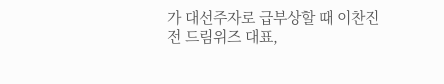가 대선주자로 급부상할 때 이찬진 전 드림위즈 대표,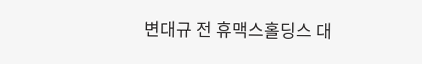변대규 전 휴맥스홀딩스 대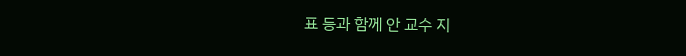표 등과 함께 안 교수 지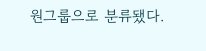원그룹으로 분류됐다.